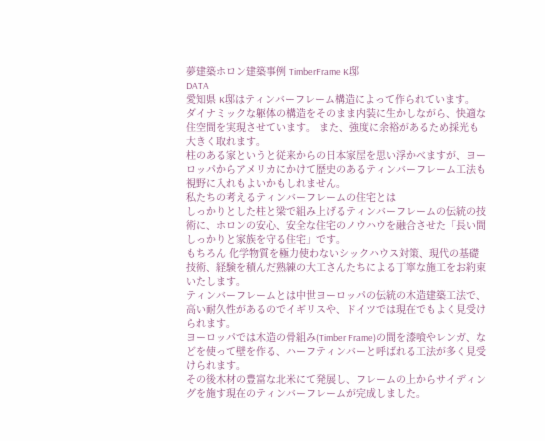夢建築ホロン建築事例 TimberFrame K邸
DATA
愛知県 K邸はティンバーフレーム構造によって作られています。
ダイナミックな躯体の構造をそのまま内装に生かしながら、快適な住空間を実現させています。 また、強度に余裕があるため採光も大きく取れます。
柱のある家というと従来からの日本家屋を思い浮かべますが、ヨーロッパからアメリカにかけて歴史のあるティンバーフレーム工法も視野に入れもよいかもしれません。
私たちの考えるティンバーフレームの住宅とは
しっかりとした柱と梁で組み上げるティンバーフレームの伝統の技術に、ホロンの安心、安全な住宅のノウハウを融合させた「長い間しっかりと家族を守る住宅」です。
もちろん 化学物質を極力使わないシックハウス対策、現代の基礎技術、経験を積んだ熟練の大工さんたちによる丁寧な施工をお約束いたします。
ティンバーフレームとは中世ヨーロッパの伝統の木造建築工法で、高い耐久性があるのでイギリスや、ドイツでは現在でもよく見受けられます。
ヨーロッパでは木造の骨組み(Timber Frame)の間を漆喰やレンガ、などを使って壁を作る、ハーフティンバーと呼ばれる工法が多く見受けられます。
その後木材の豊富な北米にて発展し、フレームの上からサイディングを施す現在のティンバーフレームが完成しました。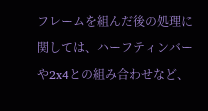フレームを組んだ後の処理に関しては、ハーフティンバーや2x4との組み合わせなど、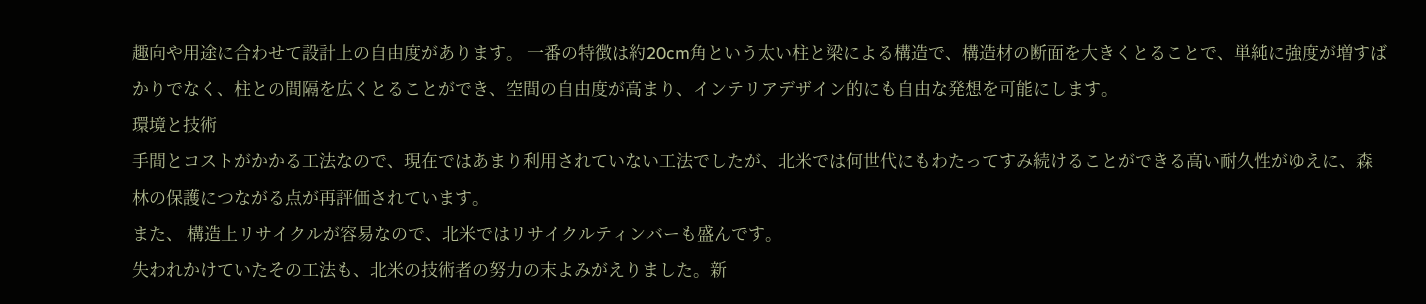趣向や用途に合わせて設計上の自由度があります。 一番の特徴は約20cm角という太い柱と梁による構造で、構造材の断面を大きくとることで、単純に強度が増すばかりでなく、柱との間隔を広くとることができ、空間の自由度が高まり、インテリアデザイン的にも自由な発想を可能にします。
環境と技術
手間とコストがかかる工法なので、現在ではあまり利用されていない工法でしたが、北米では何世代にもわたってすみ続けることができる高い耐久性がゆえに、森林の保護につながる点が再評価されています。
また、 構造上リサイクルが容易なので、北米ではリサイクルティンバーも盛んです。
失われかけていたその工法も、北米の技術者の努力の末よみがえりました。新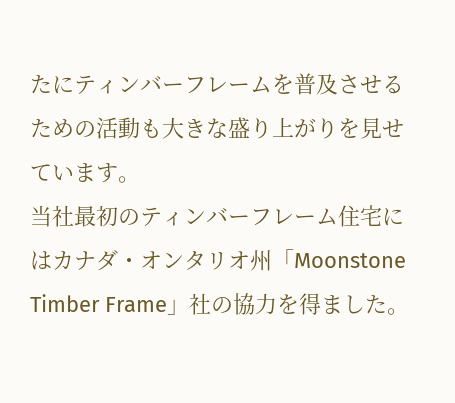たにティンバーフレームを普及させるための活動も大きな盛り上がりを見せています。
当社最初のティンバーフレーム住宅にはカナダ・オンタリオ州「Moonstone Timber Frame」社の協力を得ました。